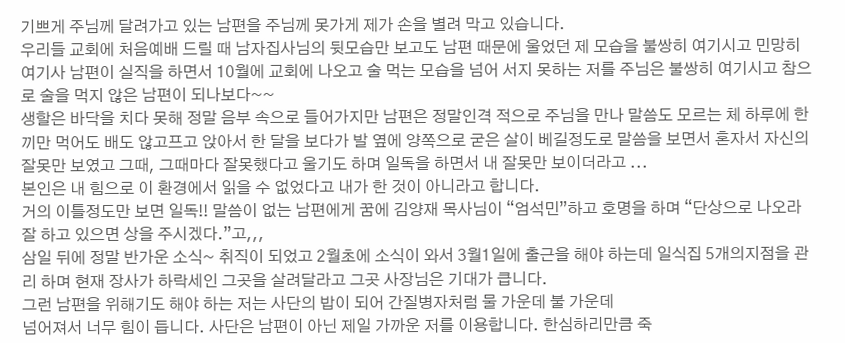기쁘게 주님께 달려가고 있는 남편을 주님께 못가게 제가 손을 별려 막고 있습니다.
우리들 교회에 처음예배 드릴 때 남자집사님의 뒷모습만 보고도 남편 때문에 울었던 제 모습을 불쌍히 여기시고 민망히 여기사 남편이 실직을 하면서 10월에 교회에 나오고 술 먹는 모습을 넘어 서지 못하는 저를 주님은 불쌍히 여기시고 참으로 술을 먹지 않은 남편이 되나보다~~
생할은 바닥을 치다 못해 정말 음부 속으로 들어가지만 남편은 정말인격 적으로 주님을 만나 말씀도 모르는 체 하루에 한 끼만 먹어도 배도 않고프고 앉아서 한 달을 보다가 발 옆에 양쪽으로 굳은 살이 베길정도로 말씀을 보면서 혼자서 자신의 잘못만 보였고 그때, 그때마다 잘못했다고 울기도 하며 일독을 하면서 내 잘못만 보이더라고 ...
본인은 내 힘으로 이 환경에서 읽을 수 없었다고 내가 한 것이 아니라고 합니다.
거의 이틀정도만 보면 일독!! 말씀이 없는 남편에게 꿈에 김양재 목사님이 “엄석민”하고 호명을 하며 “단상으로 나오라 잘 하고 있으면 상을 주시겠다.”고,,,
삼일 뒤에 정말 반가운 소식~ 취직이 되었고 2월초에 소식이 와서 3월1일에 출근을 해야 하는데 일식집 5개의지점을 관리 하며 현재 장사가 하락세인 그곳을 살려달라고 그곳 사장님은 기대가 큽니다.
그런 남편을 위해기도 해야 하는 저는 사단의 밥이 되어 간질병자처럼 물 가운데 불 가운데
넘어져서 너무 힘이 듭니다. 사단은 남편이 아닌 제일 가까운 저를 이용합니다. 한심하리만큼 죽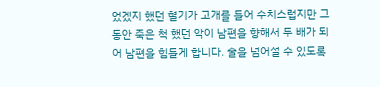었겠지 했던 혈기가 고개를 들어 수치스럽지만 그동안 죽은 척 했던 악이 남편을 향해서 두 배가 되어 남편을 힘들게 합니다. 술을 넘어설 수 있도록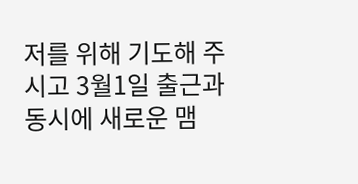저를 위해 기도해 주시고 3월1일 출근과 동시에 새로운 맴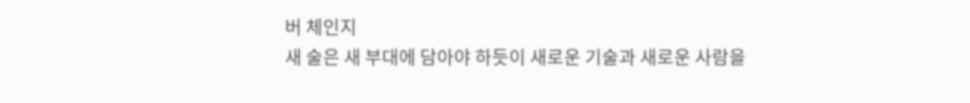버 체인지
새 술은 새 부대에 담아야 하듯이 새로운 기술과 새로운 사람을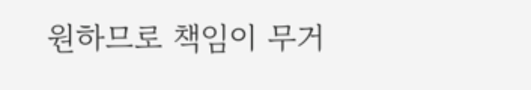원하므로 책임이 무거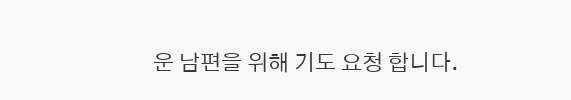운 남편을 위해 기도 요청 합니다.